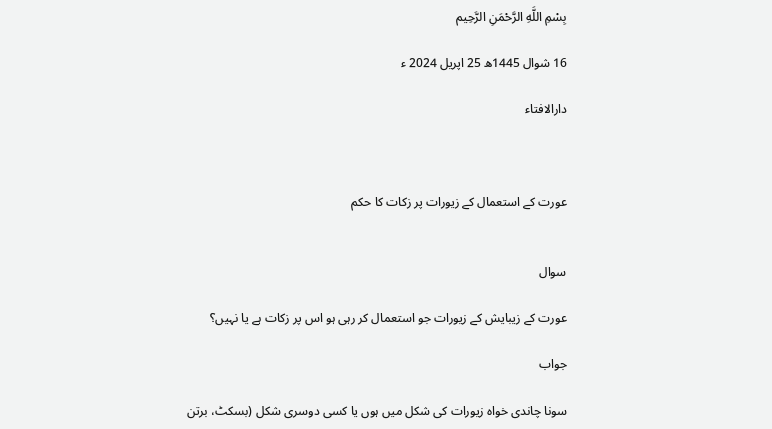بِسْمِ اللَّهِ الرَّحْمَنِ الرَّحِيم

16 شوال 1445ھ 25 اپریل 2024 ء

دارالافتاء



عورت کے استعمال کے زیورات پر زکات کا حکم


سوال

عورت کے زیبایش کے زیورات جو استعمال کر رہی ہو اس پر زکات ہے یا نہیں؟

جواب

سونا چاندی خواہ زیورات کی شکل میں ہوں یا کسی دوسری شکل (بسکٹ، برتن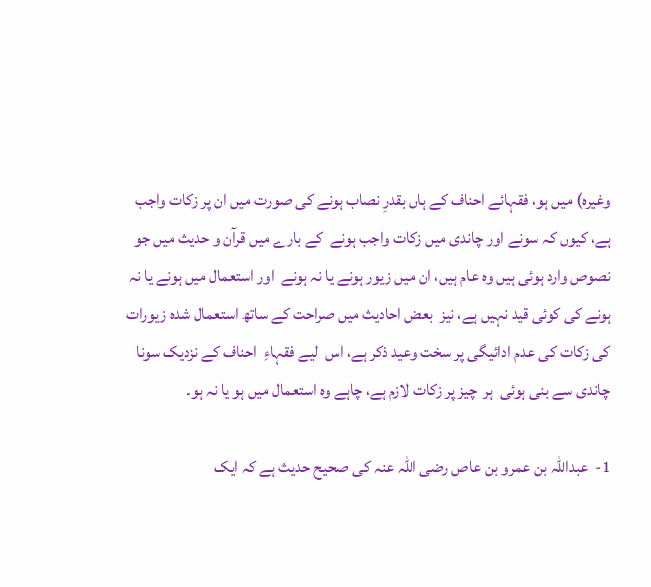وغیرہ) میں ہو، فقہائے احناف کے ہاں بقدرِ نصاب ہونے کی صورت میں ان پر زکات واجب ہے، کیوں کہ سونے اور چاندی میں زکات واجب ہونے  کے بارے میں قرآن و حدیث میں جو نصوص وارد ہوئی ہیں وہ عام ہیں، ان میں زیور ہونے یا نہ ہونے  اور استعمال میں ہونے یا نہ ہونے کی کوئی قید نہیں ہے، نیز  بعض احادیث میں صراحت کے ساتھ استعمال شدہ زیورات کی زکات کی عدم ادائیگی پر سخت وعید ذکر ہے، اس  لیے فقہاءِ  احناف کے نزدیک سونا چاندی سے بنی ہوئی  ہر  چیز پر زکات لازم ہے، چاہے وہ استعمال میں ہو یا نہ ہو۔

1-  عبداللہ بن عمرو بن عاص رضی اللہ عنہ کی صحیح حدیث ہے کہ ایک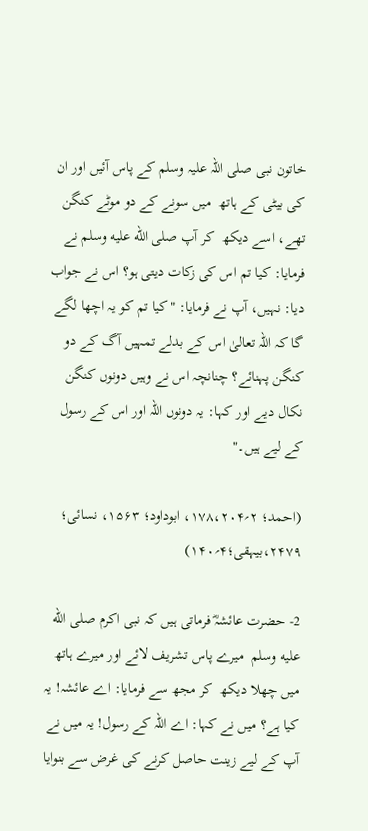خاتون نبی صلی اللہ علیہ وسلم کے پاس آئیں اور ان کی بیٹی کے ہاتھ  میں سونے کے دو موٹے کنگن تھے، اسے دیکھ  کر آپ صلى الله عليه وسلم نے فرمایا: کیا تم اس کی زکات دیتی ہو؟ اس نے جواب دیا: نہیں، آپ نے فرمایا: "کیا تم کو یہ اچھا لگے گا کہ اللہ تعالیٰ اس کے بدلے تمہیں آگ کے دو کنگن پہنائے؟ چنانچہ اس نے وہیں دونوں کنگن نکال دیے اور کہا: یہ دونوں اللہ اور اس کے رسول کے لیے ہیں۔"

(احمد؛ ۲؍۱۷۸،۲۰۴، ابوداود؛ ۱۵۶۳، نسائی؛ ۲۴۷۹،بیہقی؛۴؍۱۴۰)

2- حضرت عائشہؓ فرماتی ہیں کہ نبی اکرم صلى الله عليه وسلم  میرے پاس تشریف لائے اور میرے ہاتھ میں چھلا دیکھ  کر مجھ سے فرمایا: اے عائشہ! یہ کیا ہے؟ میں نے کہا: اے اللہ کے رسول! یہ میں نے آپ کے لیے زینت حاصل کرنے کی غرض سے بنوایا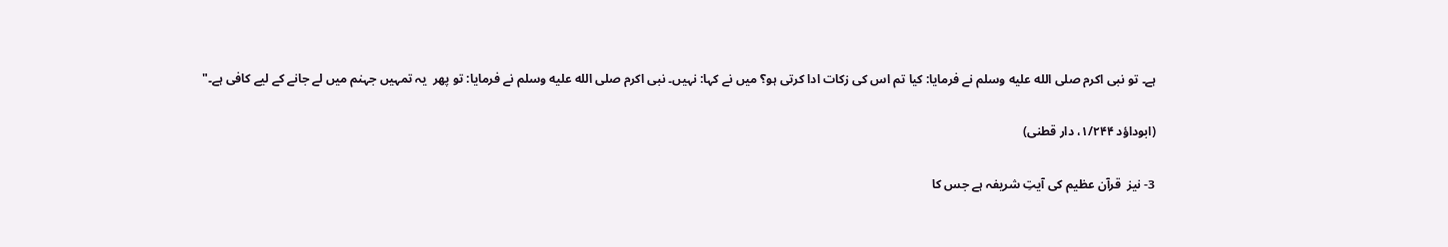ہے۔ تو نبی اکرم صلى الله عليه وسلم نے فرمایا: کیا تم اس کی زکات ادا کرتی ہو؟ میں نے کہا: نہیں۔ نبی اکرم صلى الله عليه وسلم نے فرمایا: تو پھر  یہ تمہیں جہنم میں لے جانے کے لیے کافی ہے۔"

(ابوداؤد ۱/۲۴۴، دار قطنی)

3- نیز  قرآن عظیم کی آیتِ شریفہ ہے جس کا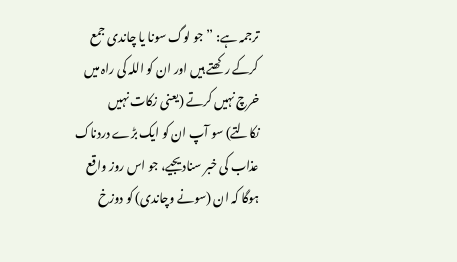ترجمہ ہے: ’’جو لوگ سونا یا چاندی جمع کرکے رکھتے ہیں اور ان کو اللہ کی راہ میں خرچ نہیں کرتے (یعنی زکات نہیں نکالتے) سو آپ ان کو ایک بڑے دردناک عذاب کی خبر سنادیجیے، جو اس روز واقع ہوگا کہ ان (سونے وچاندی) کو دوزخ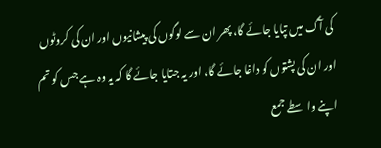کی آگ میں تپایا جائے گا، پھر ان سے لوگوں کی پیشانیوں اور ان کی کروٹوں اور ان کی پشتوں کو داغا جائے گا، اور یہ جتایا جائے گا کہ یہ وہ ہے جس کو تم اپنے واسطے جمع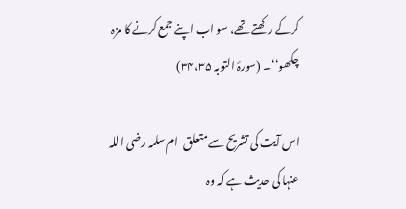کرکے رکھتے تھے، سو اب اپنے جمع کرنے کا مزہ چکھو‘‘۔ (سورۂ التوبہ ۳۴،۳۵)

اس آیت کی تشریح سے متعلق  ام سلمہ رضی اللہ عنہا کی حدیث ہے کہ وہ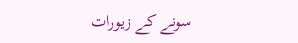سونے کے زیورات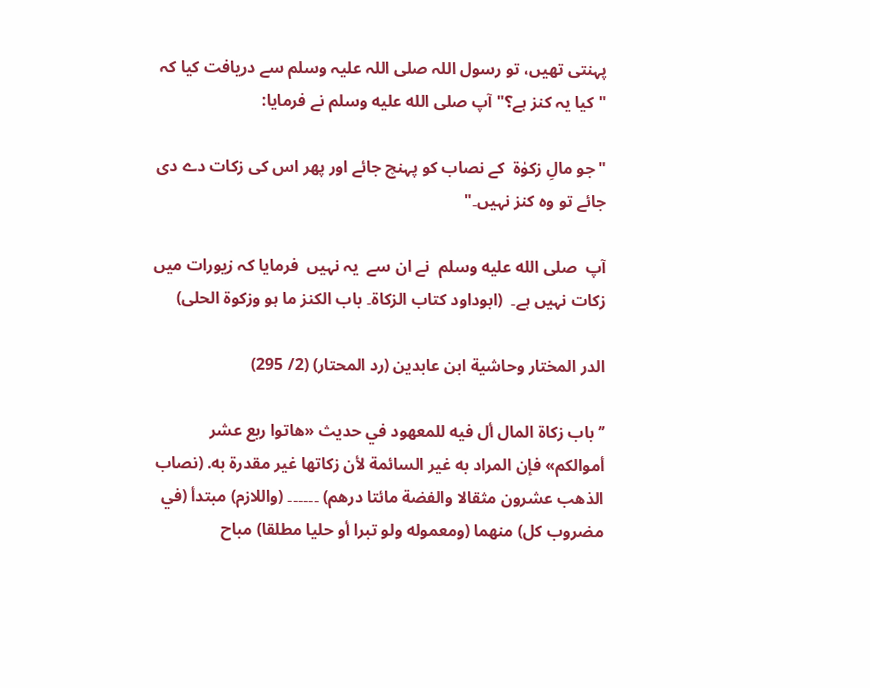پہنتی تھیں، تو رسول اللہ صلی اللہ علیہ وسلم سے دریافت کیا کہ "کیا یہ کنز ہے؟" آپ صلى الله عليه وسلم نے فرمایا:

"جو مالِ زکوٰۃ  کے نصاب کو پہنچ جائے اور پھر اس کی زکات دے دی جائے تو وہ کنز نہیں۔"

آپ  صلى الله عليه وسلم  نے ان سے  یہ نہیں  فرمایا کہ زیورات میں زکات نہیں ہے۔  (ابوداود کتاب الزکاۃ۔ باب الکنز ما ہو وزکوۃ الحلی)

الدر المختار وحاشية ابن عابدين (رد المحتار) (2/ 295)

’’باب زكاة المال أل فيه للمعهود في حديث «هاتوا ربع عشر أموالكم» فإن المراد به غير السائمة لأن زكاتها غير مقدرة به. (نصاب الذهب عشرون مثقالا والفضة مائتا درهم) ۔۔۔۔۔۔ (واللازم) مبتدأ (في مضروب كل) منهما (ومعموله ولو تبرا أو حليا مطلقا) مباح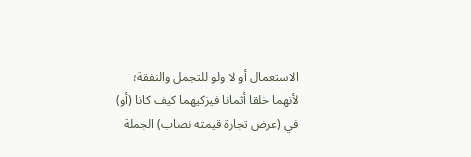الاستعمال أو لا ولو للتجمل والنفقة؛ لأنهما خلقا أثمانا فيزكيهما كيف كانا (أو) في (عرض تجارة قيمته نصاب) الجملة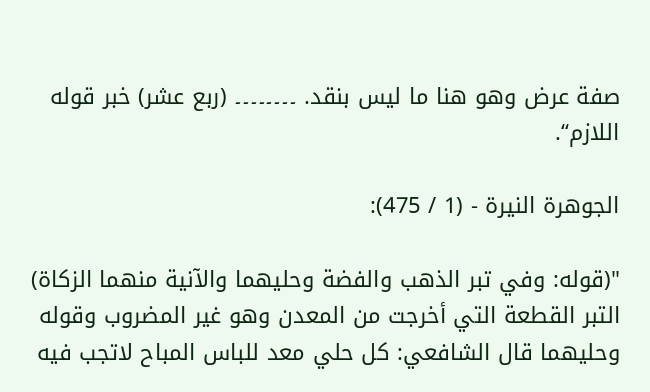صفة عرض وهو هنا ما ليس بنقد. ۔۔۔۔۔۔۔۔ (ربع عشر) خبر قوله اللازم‘‘.

الجوهرة النيرة - (1 / 475):

"(قوله: وفي تبر الذهب والفضة وحليهما والآنية منهما الزكاة) التبر القطعة التي أخرجت من المعدن وهو غير المضروب وقوله وحليهما قال الشافعي: كل حلي معد للباس المباح لاتجب فيه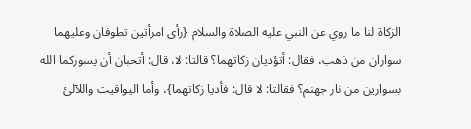الزكاة لنا ما روي عن النبي عليه الصلاة والسلام {رأى امرأتين تطوفان وعليهما سواران من ذهب، فقال: أتؤديان زكاتهما؟ قالتا: لا، قال: أتحبان أن يسوركما الله بسوارين من نار جهنم؟ فقالتا: لا قال: فأديا زكاتهما}، وأما اليواقيت واللآلئ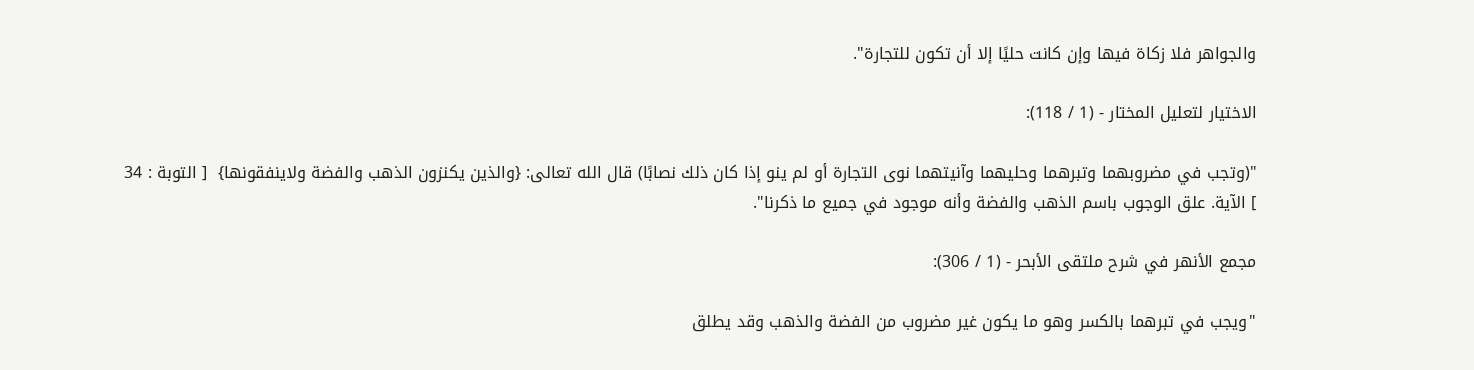والجواهر فلا زكاة فيها وإن كانت حليًا إلا أن تكون للتجارة".

الاختيار لتعليل المختار - (1 / 118):

"(وتجب في مضروبهما وتبرهما وحليهما وآنيتهما نوى التجارة أو لم ينو إذا كان ذلك نصابًا) قال الله تعالى: {والذين يكنزون الذهب والفضة ولاينفقونها}  [ التوبة : 34 ] الآية. علق الوجوب باسم الذهب والفضة وأنه موجود في جميع ما ذكرنا".

مجمع الأنهر في شرح ملتقى الأبحر - (1 / 306):

"ويجب في تبرهما بالكسر وهو ما يكون غير مضروب من الفضة والذهب وقد يطلق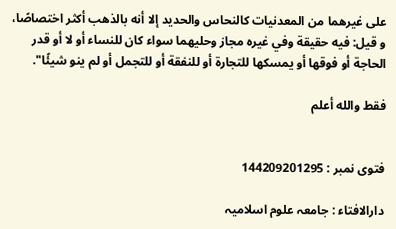على غيرهما من المعدنيات كالنحاس والحديد إلا أنه بالذهب أكثر اختصاصًا، و قيل: فيه حقيقة وفي غيره مجاز وحليهما سواء كان للنساء أو لا أو قدر الحاجة أو فوقها أو يمسكها للتجارة أو للنفقة أو للتجمل أو لم ينو شيئًا".

فقط والله أعلم


فتوی نمبر : 144209201295

دارالافتاء : جامعہ علوم اسلامیہ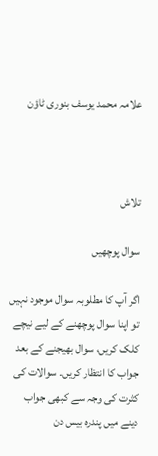علامہ محمد یوسف بنوری ٹاؤن



تلاش

سوال پوچھیں

اگر آپ کا مطلوبہ سوال موجود نہیں تو اپنا سوال پوچھنے کے لیے نیچے کلک کریں، سوال بھیجنے کے بعد جواب کا انتظار کریں۔ سوالات کی کثرت کی وجہ سے کبھی جواب دینے میں پندرہ بیس دن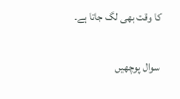کا وقت بھی لگ جاتا ہے۔

سوال پوچھیں